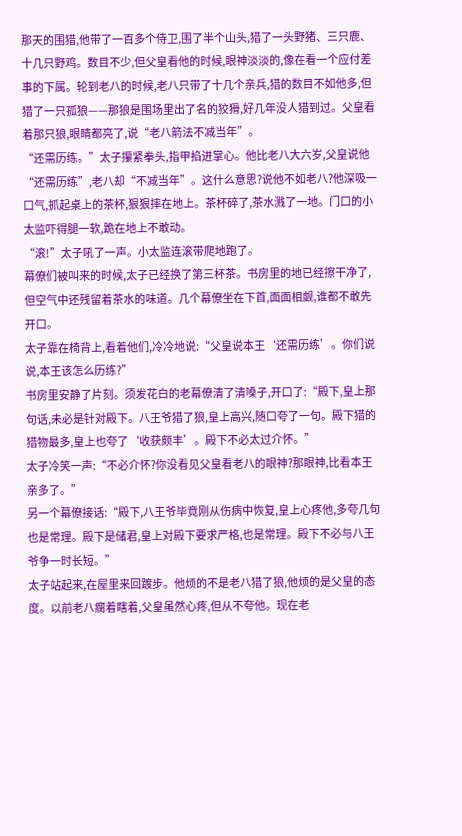那天的围猎,他带了一百多个侍卫,围了半个山头,猎了一头野猪、三只鹿、十几只野鸡。数目不少,但父皇看他的时候,眼神淡淡的,像在看一个应付差事的下属。轮到老八的时候,老八只带了十几个亲兵,猎的数目不如他多,但猎了一只孤狼——那狼是围场里出了名的狡猾,好几年没人猎到过。父皇看着那只狼,眼睛都亮了,说“老八箭法不减当年”。
“还需历练。”太子攥紧拳头,指甲掐进掌心。他比老八大六岁,父皇说他“还需历练”,老八却“不减当年”。这什么意思?说他不如老八?他深吸一口气,抓起桌上的茶杯,狠狠摔在地上。茶杯碎了,茶水溅了一地。门口的小太监吓得腿一软,跪在地上不敢动。
“滚!”太子吼了一声。小太监连滚带爬地跑了。
幕僚们被叫来的时候,太子已经换了第三杯茶。书房里的地已经擦干净了,但空气中还残留着茶水的味道。几个幕僚坐在下首,面面相觑,谁都不敢先开口。
太子靠在椅背上,看着他们,冷冷地说:“父皇说本王‘还需历练’。你们说说,本王该怎么历练?”
书房里安静了片刻。须发花白的老幕僚清了清嗓子,开口了:“殿下,皇上那句话,未必是针对殿下。八王爷猎了狼,皇上高兴,随口夸了一句。殿下猎的猎物最多,皇上也夸了‘收获颇丰’。殿下不必太过介怀。”
太子冷笑一声:“不必介怀?你没看见父皇看老八的眼神?那眼神,比看本王亲多了。”
另一个幕僚接话:“殿下,八王爷毕竟刚从伤病中恢复,皇上心疼他,多夸几句也是常理。殿下是储君,皇上对殿下要求严格,也是常理。殿下不必与八王爷争一时长短。”
太子站起来,在屋里来回踱步。他烦的不是老八猎了狼,他烦的是父皇的态度。以前老八瘸着瞎着,父皇虽然心疼,但从不夸他。现在老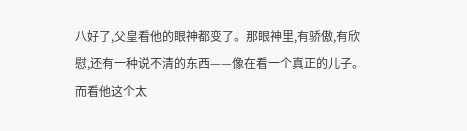八好了,父皇看他的眼神都变了。那眼神里,有骄傲,有欣慰,还有一种说不清的东西——像在看一个真正的儿子。而看他这个太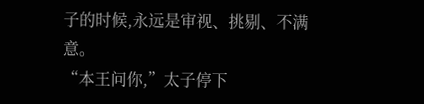子的时候,永远是审视、挑剔、不满意。
“本王问你,”太子停下